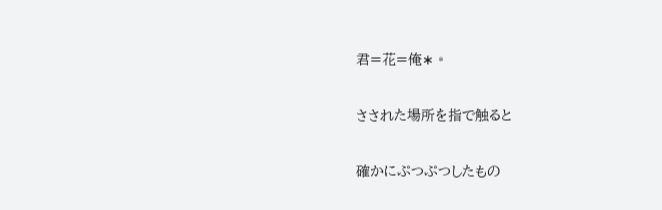君=花=俺∗﹡

さされた場所を指で触ると

確かにぷつぷつしたもの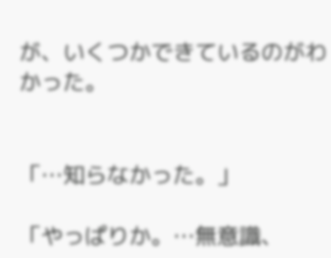が、いくつかできているのがわかった。


「…知らなかった。」

「やっぱりか。…無意識、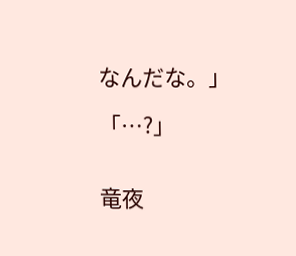なんだな。」

「…?」


竜夜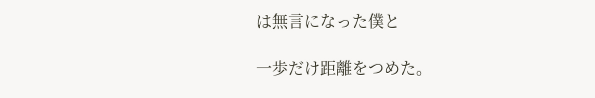は無言になった僕と

一歩だけ距離をつめた。